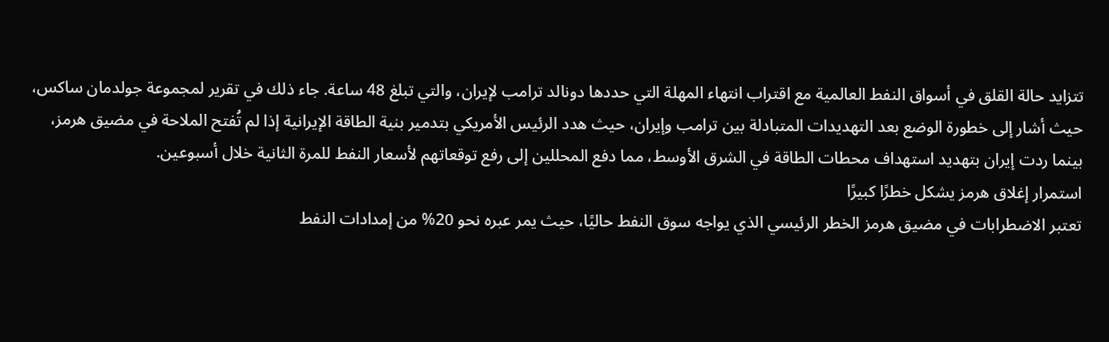تتزايد حالة القلق في أسواق النفط العالمية مع اقتراب انتهاء المهلة التي حددها دونالد ترامب لإيران، والتي تبلغ 48 ساعة. جاء ذلك في تقرير لمجموعة جولدمان ساكس، حيث أشار إلى خطورة الوضع بعد التهديدات المتبادلة بين ترامب وإيران، حيث هدد الرئيس الأمريكي بتدمير بنية الطاقة الإيرانية إذا لم تُفتح الملاحة في مضيق هرمز، بينما ردت إيران بتهديد استهداف محطات الطاقة في الشرق الأوسط، مما دفع المحللين إلى رفع توقعاتهم لأسعار النفط للمرة الثانية خلال أسبوعين.
استمرار إغلاق هرمز يشكل خطرًا كبيرًا
تعتبر الاضطرابات في مضيق هرمز الخطر الرئيسي الذي يواجه سوق النفط حاليًا، حيث يمر عبره نحو 20% من إمدادات النفط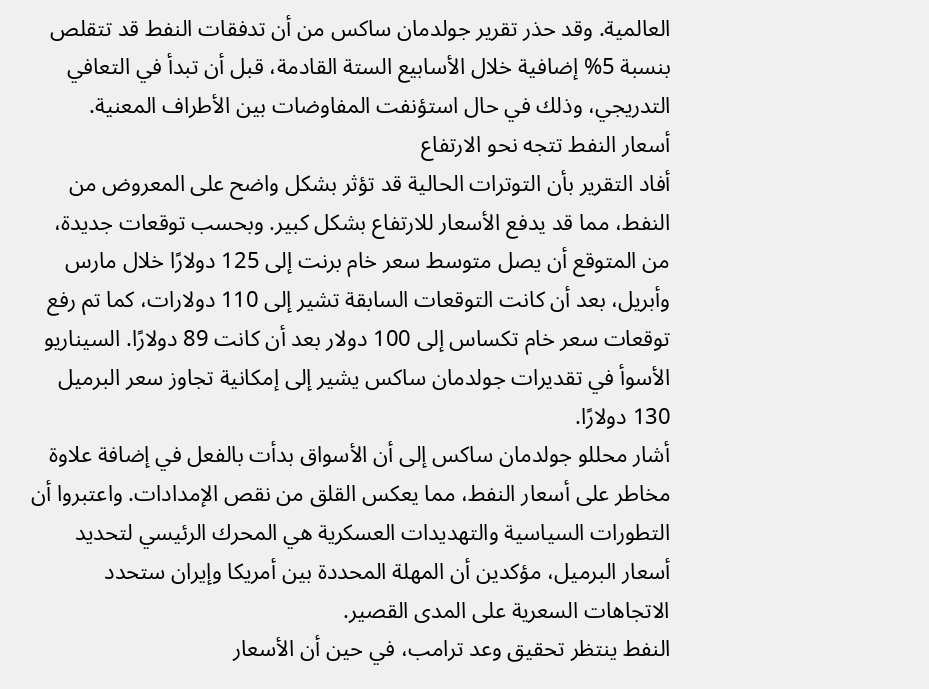العالمية. وقد حذر تقرير جولدمان ساكس من أن تدفقات النفط قد تتقلص بنسبة 5% إضافية خلال الأسابيع الستة القادمة، قبل أن تبدأ في التعافي التدريجي، وذلك في حال استؤنفت المفاوضات بين الأطراف المعنية.
أسعار النفط تتجه نحو الارتفاع
أفاد التقرير بأن التوترات الحالية قد تؤثر بشكل واضح على المعروض من النفط، مما قد يدفع الأسعار للارتفاع بشكل كبير. وبحسب توقعات جديدة، من المتوقع أن يصل متوسط سعر خام برنت إلى 125 دولارًا خلال مارس وأبريل، بعد أن كانت التوقعات السابقة تشير إلى 110 دولارات، كما تم رفع توقعات سعر خام تكساس إلى 100 دولار بعد أن كانت 89 دولارًا. السيناريو الأسوأ في تقديرات جولدمان ساكس يشير إلى إمكانية تجاوز سعر البرميل 130 دولارًا.
أشار محللو جولدمان ساكس إلى أن الأسواق بدأت بالفعل في إضافة علاوة مخاطر على أسعار النفط، مما يعكس القلق من نقص الإمدادات. واعتبروا أن التطورات السياسية والتهديدات العسكرية هي المحرك الرئيسي لتحديد أسعار البرميل، مؤكدين أن المهلة المحددة بين أمريكا وإيران ستحدد الاتجاهات السعرية على المدى القصير.
النفط ينتظر تحقيق وعد ترامب، في حين أن الأسعار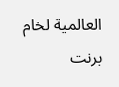العالمية لخام برنت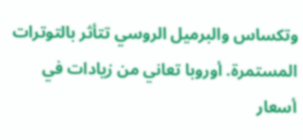وتكساس والبرميل الروسي تتأثر بالتوترات المستمرة. أوروبا تعاني من زيادات في أسعار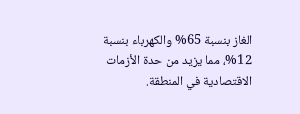الغاز بنسبة 65% والكهرباء بنسبة 12%، مما يزيد من حدة الأزمات الاقتصادية في المنطقة.